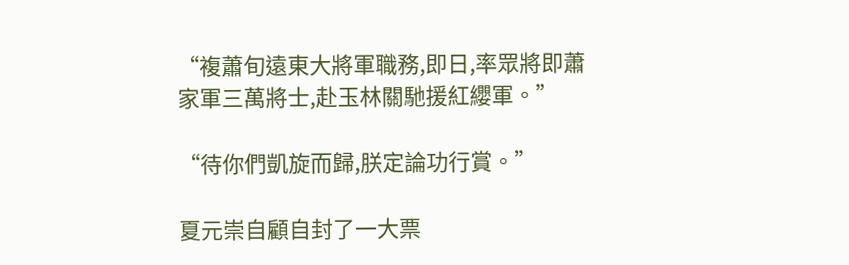“複蕭旬遠東大將軍職務,即日,率眾將即蕭家軍三萬將士,赴玉林關馳援紅纓軍。”

“待你們凱旋而歸,朕定論功行賞。”

夏元崇自顧自封了一大票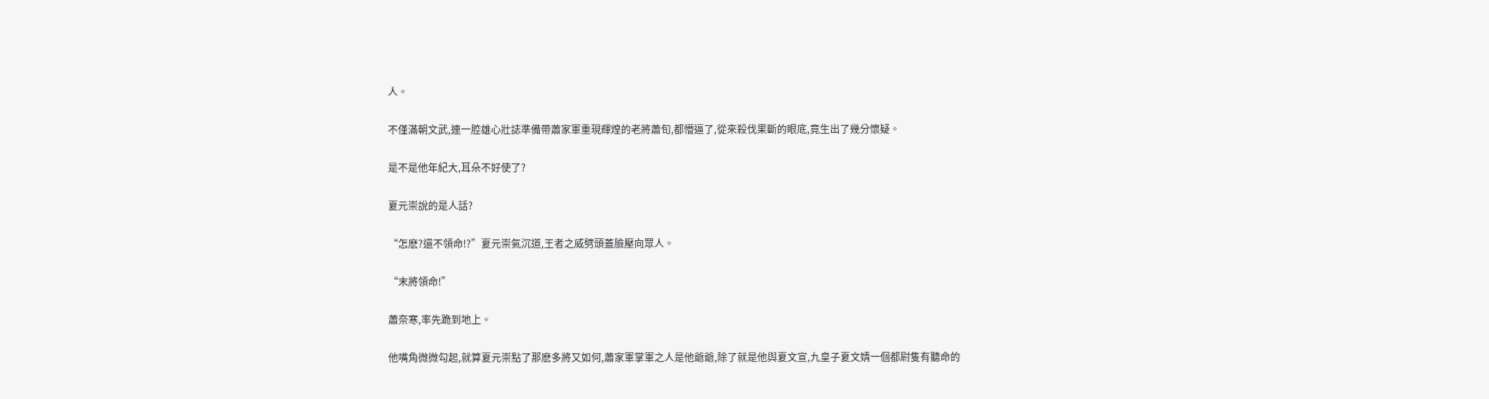人。

不僅滿朝文武,連一腔雄心壯誌準備帶蕭家軍重現輝煌的老將蕭旬,都懵逼了,從來殺伐果斷的眼底,竟生出了幾分懷疑。

是不是他年紀大,耳朵不好使了?

夏元崇說的是人話?

“怎麽?還不領命!?”夏元崇氣沉道,王者之威劈頭蓋臉壓向眾人。

“末將領命!”

蕭奈寒,率先跪到地上。

他嘴角微微勾起,就算夏元崇點了那麽多將又如何,蕭家軍掌軍之人是他爺爺,除了就是他與夏文宣,九皇子夏文婧一個都尉隻有聽命的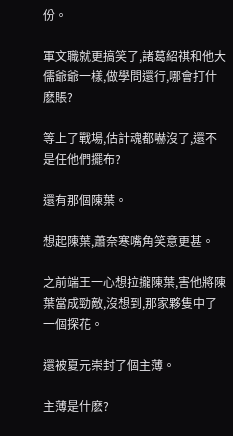份。

軍文職就更搞笑了,諸葛紹祺和他大儒爺爺一樣,做學問還行,哪會打什麽賬?

等上了戰場,估計魂都嚇沒了,還不是任他們擺布?

還有那個陳葉。

想起陳葉,蕭奈寒嘴角笑意更甚。

之前端王一心想拉攏陳葉,害他將陳葉當成勁敵,沒想到,那家夥隻中了一個探花。

還被夏元崇封了個主薄。

主薄是什麽?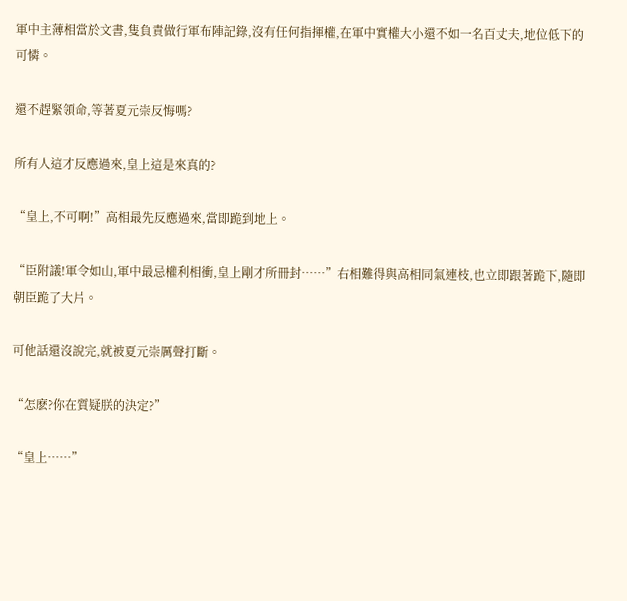軍中主薄相當於文書,隻負責做行軍布陣記錄,沒有任何指揮權,在軍中實權大小還不如一名百丈夫,地位低下的可憐。

還不趕緊領命,等著夏元崇反悔嗎?

所有人這才反應過來,皇上這是來真的?

“皇上,不可啊!”高相最先反應過來,當即跪到地上。

“臣附議!軍令如山,軍中最忌權利相衝,皇上剛才所冊封……”右相難得與高相同氣連枝,也立即跟著跪下,隨即朝臣跪了大片。

可他話還沒說完,就被夏元崇厲聲打斷。

“怎麽?你在質疑朕的決定?”

“皇上……”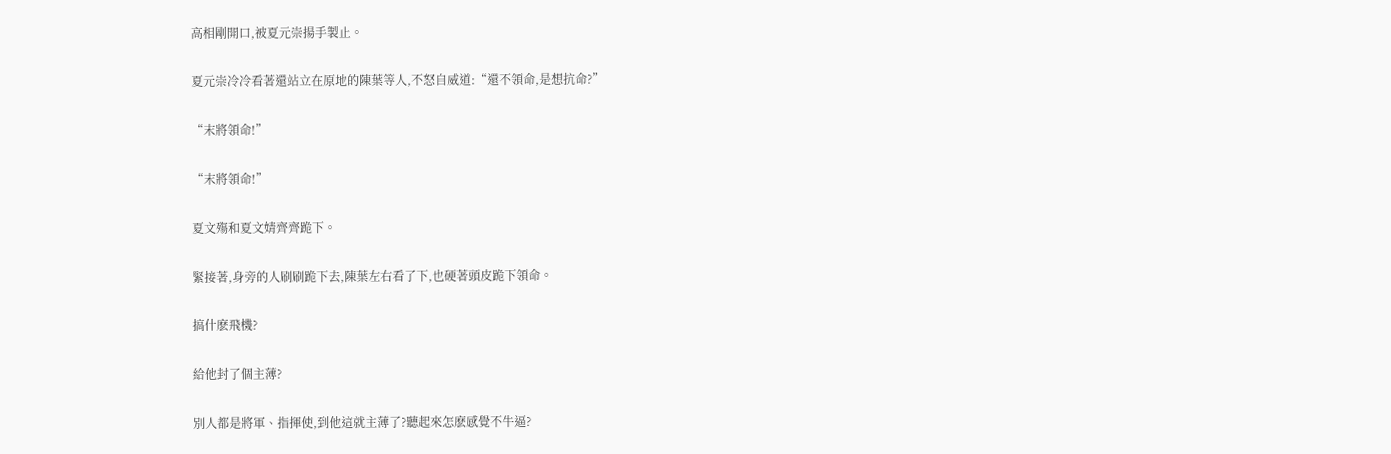高相剛開口,被夏元崇揚手製止。

夏元崇冷冷看著還站立在原地的陳葉等人,不怒自威道:“還不領命,是想抗命?”

“末將領命!”

“末將領命!”

夏文殤和夏文婧齊齊跪下。

緊接著,身旁的人刷刷跪下去,陳葉左右看了下,也硬著頭皮跪下領命。

搞什麽飛機?

給他封了個主薄?

別人都是將軍、指揮使,到他這就主薄了?聽起來怎麽感覺不牛逼?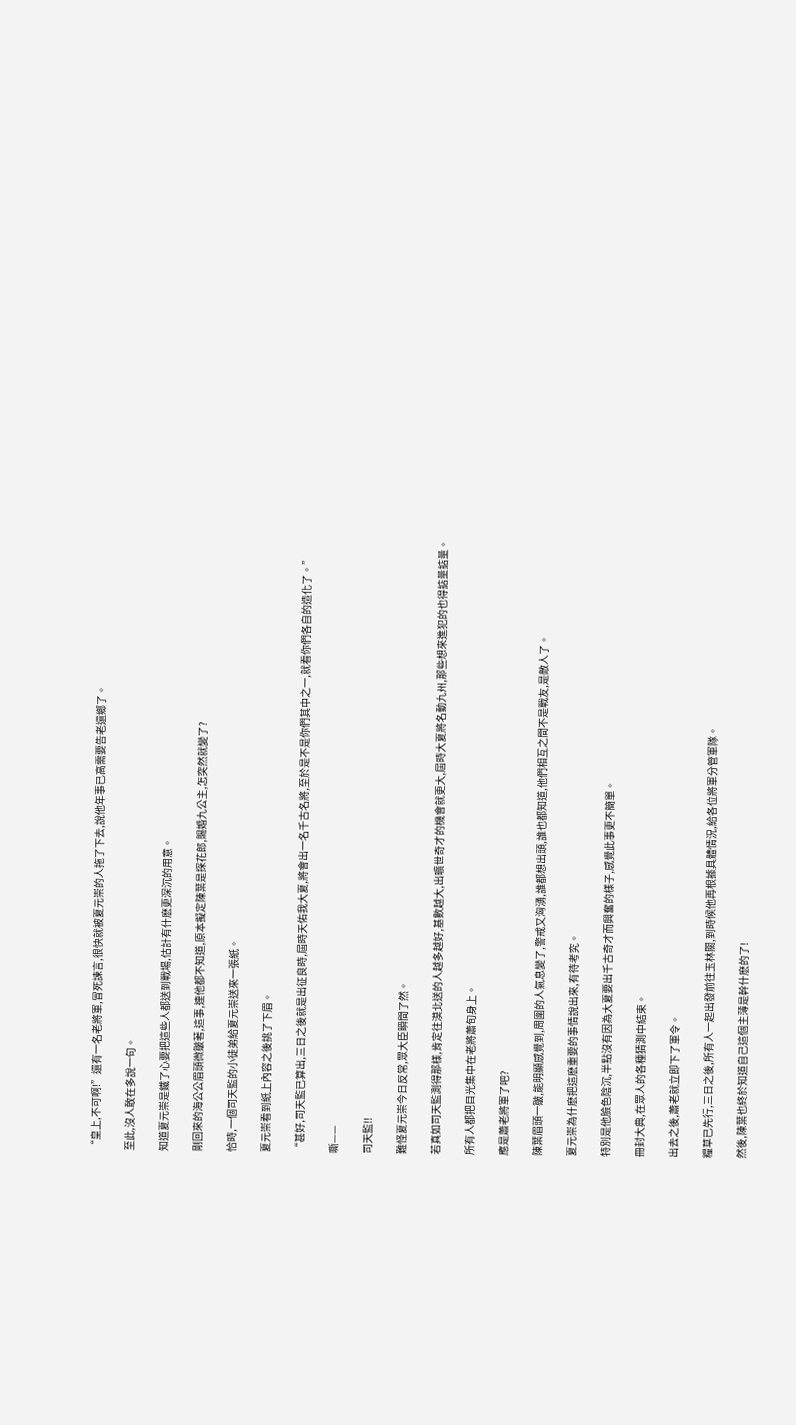“皇上,不可啊!”還有一名老將軍,冒死諫言,很快就被夏元崇的人拖了下去,說他年事已高需要告老還鄉了。

至此,沒人敢在多說一句。

知道夏元崇是鐵了心要把這些人都送到戰場,估計有什麽更深沉的用意。

剛回來的海公公眉頭微皺著,這事,連他都不知道,原本擬定陳葉是探花郎,賜婚九公主,怎突然就變了?

恰時,一個司天監的小徒弟給夏元崇送來一張紙。

夏元崇看到紙上內容之後挑了下眉。

“甚好,司天監已算出,三日之後就是出征良時,屆時天佑我大夏,將會出一名千古名將,至於是不是你們其中之一,就看你們各自的造化了。”

嘶——

司天監!!

難怪夏元崇今日反常,眾大臣瞬間了然。

若真如司天監測得那樣,肯定往漠北送的人越多越好,基數越大,出曠世奇才的機會就更大,屆時大夏將名動九州,那些想來進犯的也得掂量掂量。

所有人都把目光集中在老將蕭旬身上。

應是蕭老將軍了吧?

陳葉眉頭一皺,能明顯感覺到,周圍的人氣息變了,警戒又洶湧,誰都想出頭,誰也都知道,他們相互之間不是戰友,是敵人了。

夏元崇為什麽把這麽重要的事情說出來,有待考究。

特別是他臉色陰沉,半點沒有因為大夏要出千古奇才而興奮的樣子,感覺此事更不簡單。

冊封大典,在眾人的各種猜測中結束。

出去之後,蕭老就立即下了軍令。

糧草已先行,三日之後,所有人一起出發前往玉林關,到時候他再根據具體情況,給各位將軍分管軍隊。

然後,陳葉也終於知道自己這個主薄是幹什麽的了!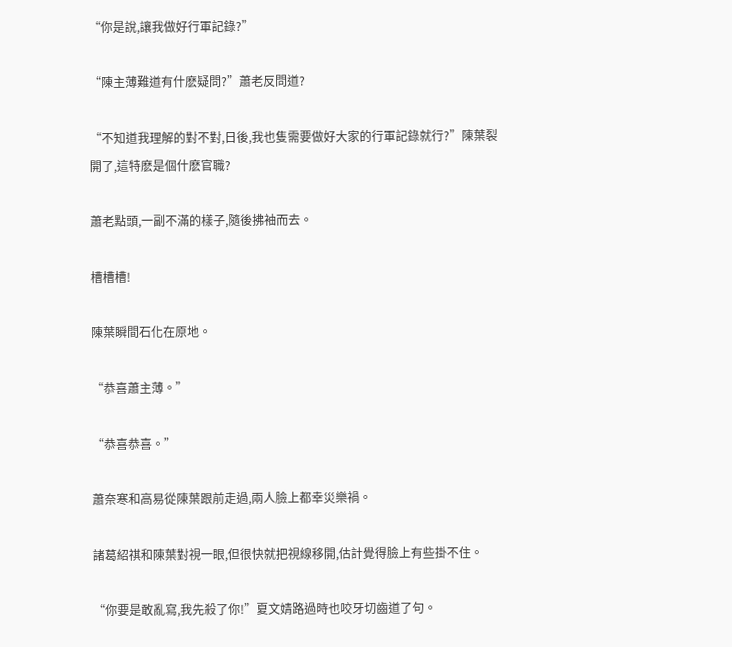“你是說,讓我做好行軍記錄?”

“陳主薄難道有什麽疑問?”蕭老反問道?

“不知道我理解的對不對,日後,我也隻需要做好大家的行軍記錄就行?”陳葉裂開了,這特麽是個什麽官職?

蕭老點頭,一副不滿的樣子,隨後拂袖而去。

槽槽槽!

陳葉瞬間石化在原地。

“恭喜蕭主薄。”

“恭喜恭喜。”

蕭奈寒和高易從陳葉跟前走過,兩人臉上都幸災樂禍。

諸葛紹祺和陳葉對視一眼,但很快就把視線移開,估計覺得臉上有些掛不住。

“你要是敢亂寫,我先殺了你!”夏文婧路過時也咬牙切齒道了句。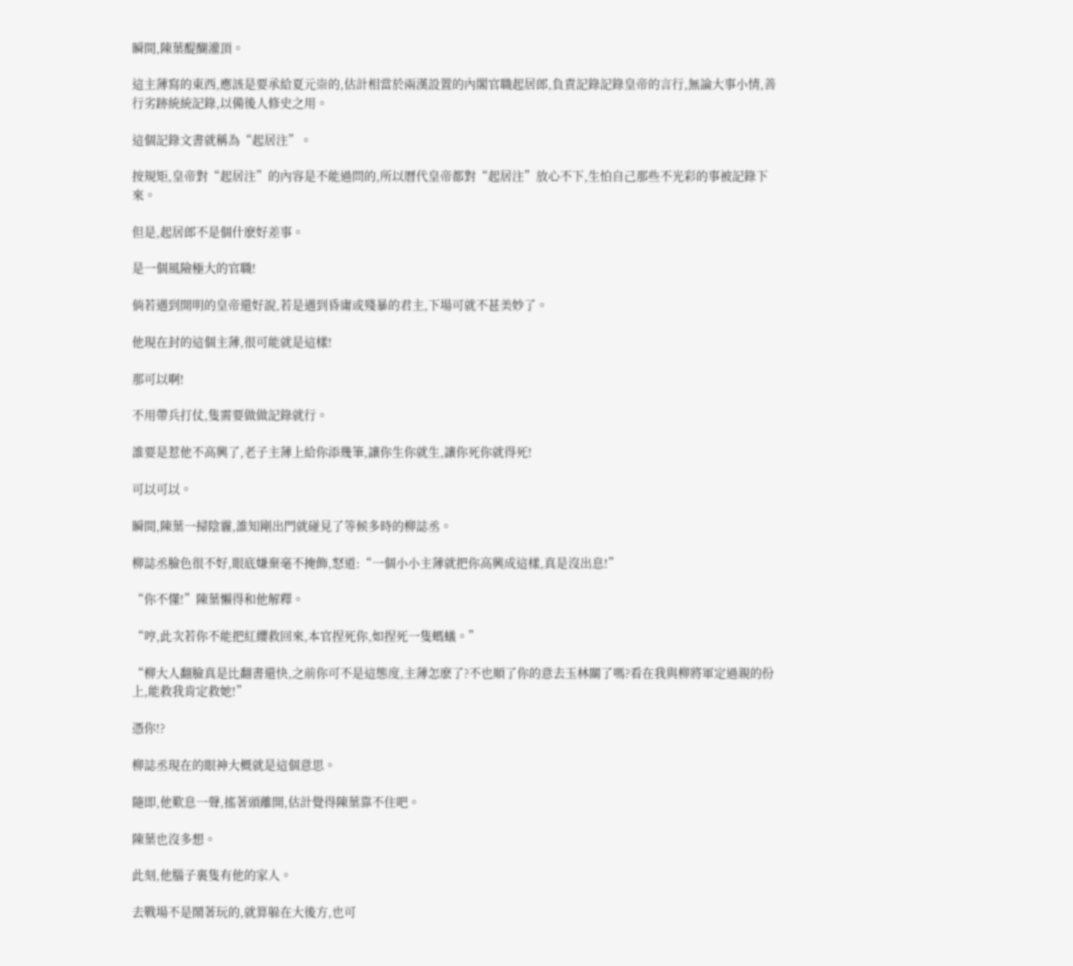瞬間,陳葉醍醐灌頂。

這主薄寫的東西,應該是要承給夏元崇的,估計相當於兩漢設置的內閣官職起居郎,負責記錄記錄皇帝的言行,無論大事小情,善行劣跡統統記錄,以備後人修史之用。

這個記錄文書就稱為“起居注”。

按規矩,皇帝對“起居注”的內容是不能過問的,所以曆代皇帝都對“起居注”放心不下,生怕自己那些不光彩的事被記錄下來。

但是,起居郎不是個什麽好差事。

是一個風險極大的官職!

倘若遇到開明的皇帝還好說,若是遇到昏庸或殘暴的君主,下場可就不甚美妙了。

他現在封的這個主薄,很可能就是這樣!

那可以啊!

不用帶兵打仗,隻需要做做記錄就行。

誰要是惹他不高興了,老子主薄上給你添幾筆,讓你生你就生,讓你死你就得死!

可以可以。

瞬間,陳葉一掃陰霾,誰知剛出門就碰見了等候多時的柳誌丞。

柳誌丞臉色很不好,眼底嫌棄毫不掩飾,怒道:“一個小小主薄就把你高興成這樣,真是沒出息!”

“你不懂!”陳葉懶得和他解釋。

“哼,此次若你不能把紅纓救回來,本官捏死你,如捏死一隻螞蟻。”

“柳大人翻臉真是比翻書還快,之前你可不是這態度,主薄怎麽了?不也順了你的意去玉林關了嗎?看在我與柳將軍定過親的份上,能救我肯定救她!”

憑你!?

柳誌丞現在的眼神大概就是這個意思。

隨即,他歎息一聲,搖著頭離開,估計覺得陳葉靠不住吧。

陳葉也沒多想。

此刻,他腦子裏隻有他的家人。

去戰場不是鬧著玩的,就算躲在大後方,也可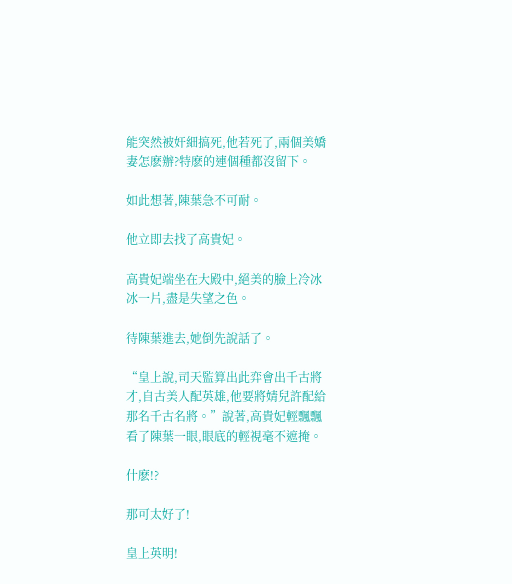能突然被奸細搞死,他若死了,兩個美嬌妻怎麽辦?特麽的連個種都沒留下。

如此想著,陳葉急不可耐。

他立即去找了高貴妃。

高貴妃端坐在大殿中,絕美的臉上冷冰冰一片,盡是失望之色。

待陳葉進去,她倒先說話了。

“皇上說,司天監算出此弈會出千古將才,自古美人配英雄,他要將婧兒許配給那名千古名將。”說著,高貴妃輕飄飄看了陳葉一眼,眼底的輕視毫不遮掩。

什麽!?

那可太好了!

皇上英明!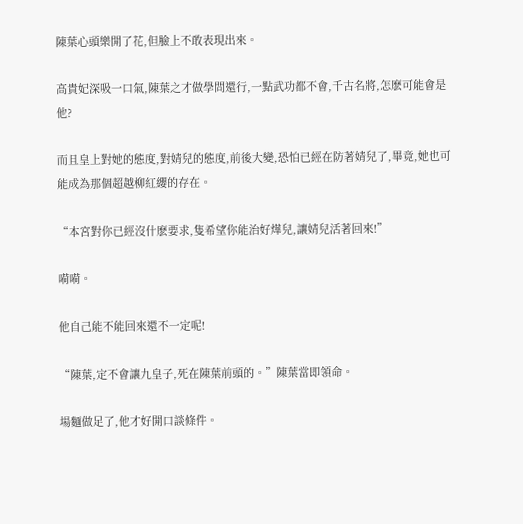陳葉心頭樂開了花,但臉上不敢表現出來。

高貴妃深吸一口氣,陳葉之才做學問還行,一點武功都不會,千古名將,怎麽可能會是他?

而且皇上對她的態度,對婧兒的態度,前後大變,恐怕已經在防著婧兒了,畢竟,她也可能成為那個超越柳紅纓的存在。

“本宮對你已經沒什麽要求,隻希望你能治好燁兒,讓婧兒活著回來!”

嗬嗬。

他自己能不能回來還不一定呢!

“陳葉,定不會讓九皇子,死在陳葉前頭的。”陳葉當即領命。

場麵做足了,他才好開口談條件。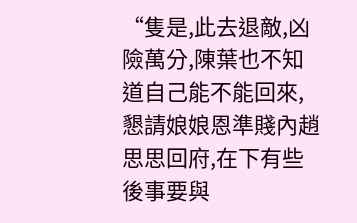“隻是,此去退敵,凶險萬分,陳葉也不知道自己能不能回來,懇請娘娘恩準賤內趙思思回府,在下有些後事要與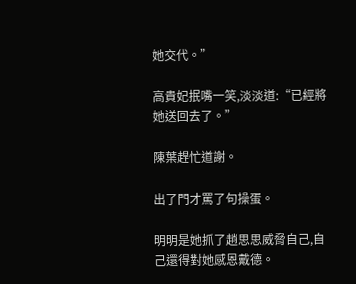她交代。”

高貴妃抿嘴一笑,淡淡道:“已經將她送回去了。”

陳葉趕忙道謝。

出了門才罵了句操蛋。

明明是她抓了趙思思威脅自己,自己還得對她感恩戴德。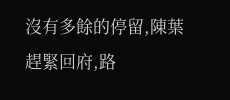沒有多餘的停留,陳葉趕緊回府,路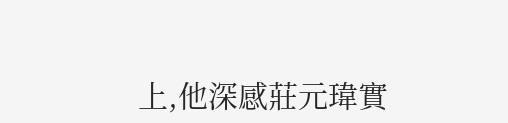上,他深感莊元瑋實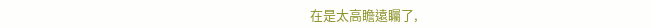在是太高瞻遠矚了,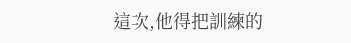這次,他得把訓練的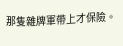那隻雜牌軍帶上才保險。